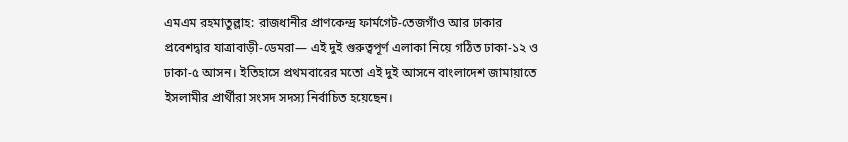এমএম রহমাতুল্লাহ: রাজধানীর প্রাণকেন্দ্র ফার্মগেট-তেজগাঁও আর ঢাকার প্রবেশদ্বার যাত্রাবাড়ী-ডেমরা— এই দুই গুরুত্বপূর্ণ এলাকা নিয়ে গঠিত ঢাকা-১২ ও ঢাকা-৫ আসন। ইতিহাসে প্রথমবারের মতো এই দুই আসনে বাংলাদেশ জামায়াতে ইসলামীর প্রার্থীরা সংসদ সদস্য নির্বাচিত হয়েছেন।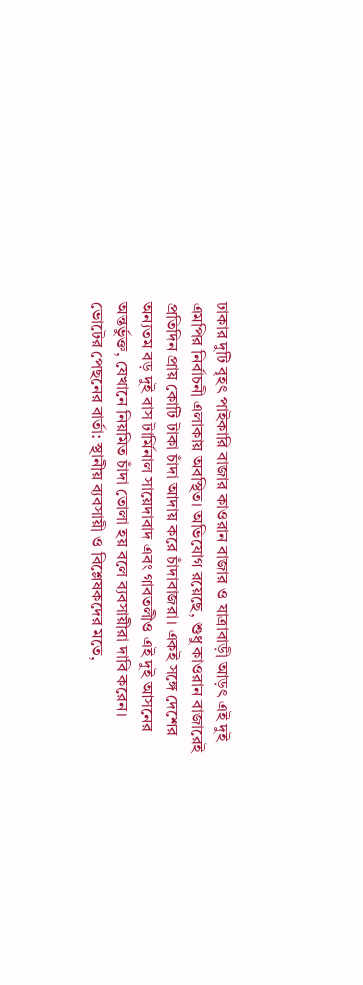ঢাকার দুটি বৃহৎ পাইকারি বাজার কাওরান বাজার ও যাত্রাবাড়ী আড়ৎ এই দুই এমপির নির্বাচনী এলাকায় অবস্থিত। অভিযোগ রয়েছে, শুধু কাওরান বাজারেই প্রতিদিন প্রায় কোটি টাকা চাঁদা আদায় করে চাঁদাবাজরা। একই সঙ্গে দেশের অন্যতম বড় দুই বাস টার্মিনাল সায়েদাবাদ এবং গাবতলীও এই দুই আসনের অন্তর্ভুক্ত, যেখানে নিয়মিত চাঁদা তোলা হয় বলে ব্যবসায়ীরা দাবি করেন।
ভোটের পেছনের বার্তা: স্থানীয় ব্যবসায়ী ও বিশ্লেষকদের মতে,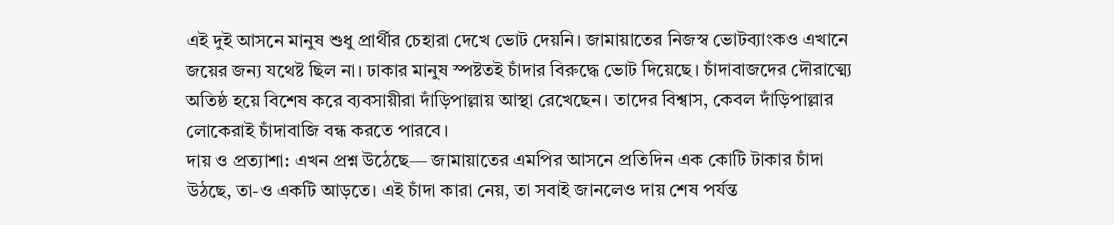এই দুই আসনে মানুষ শুধু প্রার্থীর চেহারা দেখে ভোট দেয়নি। জামায়াতের নিজস্ব ভোটব্যাংকও এখানে জয়ের জন্য যথেষ্ট ছিল না। ঢাকার মানুষ স্পষ্টতই চাঁদার বিরুদ্ধে ভোট দিয়েছে। চাঁদাবাজদের দৌরাত্ম্যে অতিষ্ঠ হয়ে বিশেষ করে ব্যবসায়ীরা দাঁড়িপাল্লায় আস্থা রেখেছেন। তাদের বিশ্বাস, কেবল দাঁড়িপাল্লার লোকেরাই চাঁদাবাজি বন্ধ করতে পারবে।
দায় ও প্রত্যাশা: এখন প্রশ্ন উঠেছে— জামায়াতের এমপির আসনে প্রতিদিন এক কোটি টাকার চাঁদা উঠছে, তা-ও একটি আড়তে। এই চাঁদা কারা নেয়, তা সবাই জানলেও দায় শেষ পর্যন্ত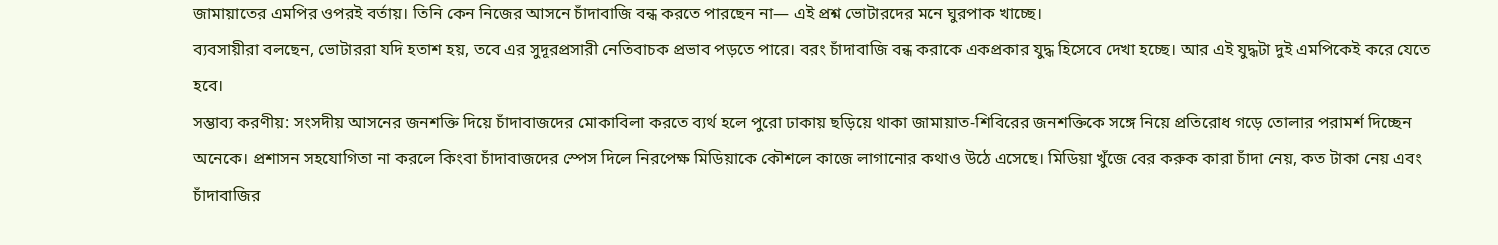জামায়াতের এমপির ওপরই বর্তায়। তিনি কেন নিজের আসনে চাঁদাবাজি বন্ধ করতে পারছেন না— এই প্রশ্ন ভোটারদের মনে ঘুরপাক খাচ্ছে।
ব্যবসায়ীরা বলছেন, ভোটাররা যদি হতাশ হয়, তবে এর সুদূরপ্রসারী নেতিবাচক প্রভাব পড়তে পারে। বরং চাঁদাবাজি বন্ধ করাকে একপ্রকার যুদ্ধ হিসেবে দেখা হচ্ছে। আর এই যুদ্ধটা দুই এমপিকেই করে যেতে হবে।
সম্ভাব্য করণীয়: সংসদীয় আসনের জনশক্তি দিয়ে চাঁদাবাজদের মোকাবিলা করতে ব্যর্থ হলে পুরো ঢাকায় ছড়িয়ে থাকা জামায়াত-শিবিরের জনশক্তিকে সঙ্গে নিয়ে প্রতিরোধ গড়ে তোলার পরামর্শ দিচ্ছেন অনেকে। প্রশাসন সহযোগিতা না করলে কিংবা চাঁদাবাজদের স্পেস দিলে নিরপেক্ষ মিডিয়াকে কৌশলে কাজে লাগানোর কথাও উঠে এসেছে। মিডিয়া খুঁজে বের করুক কারা চাঁদা নেয়, কত টাকা নেয় এবং চাঁদাবাজির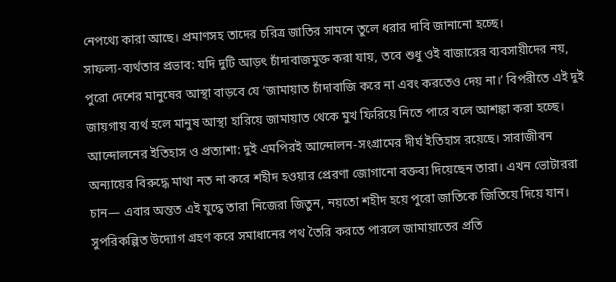নেপথ্যে কারা আছে। প্রমাণসহ তাদের চরিত্র জাতির সামনে তুলে ধরার দাবি জানানো হচ্ছে।
সাফল্য-ব্যর্থতার প্রভাব: যদি দুটি আড়ৎ চাঁদাবাজমুক্ত করা যায়, তবে শুধু ওই বাজারের ব্যবসায়ীদের নয়, পুরো দেশের মানুষের আস্থা বাড়বে যে ‘জামায়াত চাঁদাবাজি করে না এবং করতেও দেয় না।’ বিপরীতে এই দুই জায়গায় ব্যর্থ হলে মানুষ আস্থা হারিয়ে জামায়াত থেকে মুখ ফিরিয়ে নিতে পারে বলে আশঙ্কা করা হচ্ছে।
আন্দোলনের ইতিহাস ও প্রত্যাশা: দুই এমপিরই আন্দোলন-সংগ্রামের দীর্ঘ ইতিহাস রয়েছে। সারাজীবন অন্যায়ের বিরুদ্ধে মাথা নত না করে শহীদ হওয়ার প্রেরণা জোগানো বক্তব্য দিয়েছেন তারা। এখন ভোটাররা চান— এবার অন্তত এই যুদ্ধে তারা নিজেরা জিতুন, নয়তো শহীদ হয়ে পুরো জাতিকে জিতিয়ে দিয়ে যান।
সুপরিকল্পিত উদ্যোগ গ্রহণ করে সমাধানের পথ তৈরি করতে পারলে জামায়াতের প্রতি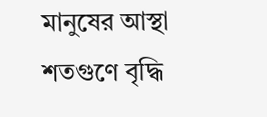মানুষের আস্থা শতগুণে বৃদ্ধি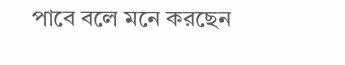পাবে বলে মনে করছেন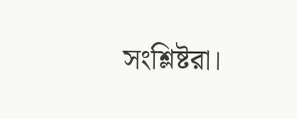সংশ্লিষ্টরা।